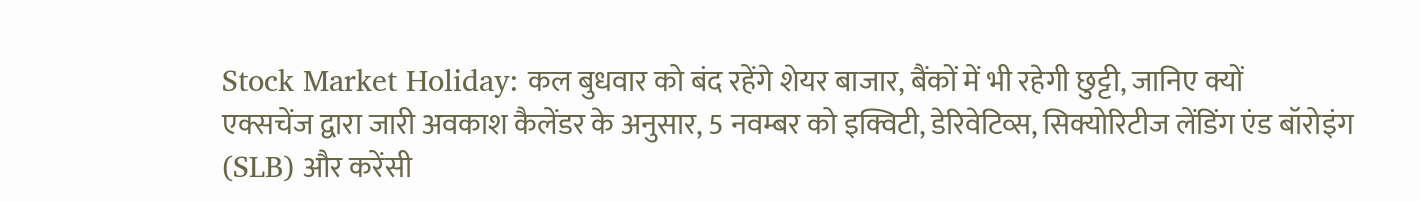Stock Market Holiday: कल बुधवार को बंद रहेंगे शेयर बाजार, बैंकों में भी रहेगी छुट्टी, जानिए क्यों
एक्सचेंज द्वारा जारी अवकाश कैलेंडर के अनुसार, 5 नवम्बर को इक्विटी, डेरिवेटिव्स, सिक्योरिटीज लेंडिंग एंड बॉरोइंग (SLB) और करेंसी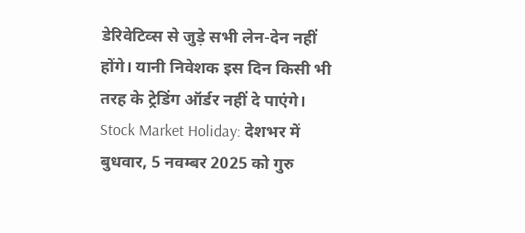डेरिवेटिव्स से जुड़े सभी लेन-देन नहीं होंगे। यानी निवेशक इस दिन किसी भी तरह के ट्रेडिंग ऑर्डर नहीं दे पाएंगे।
Stock Market Holiday: देशभर में बुधवार, 5 नवम्बर 2025 को गुरु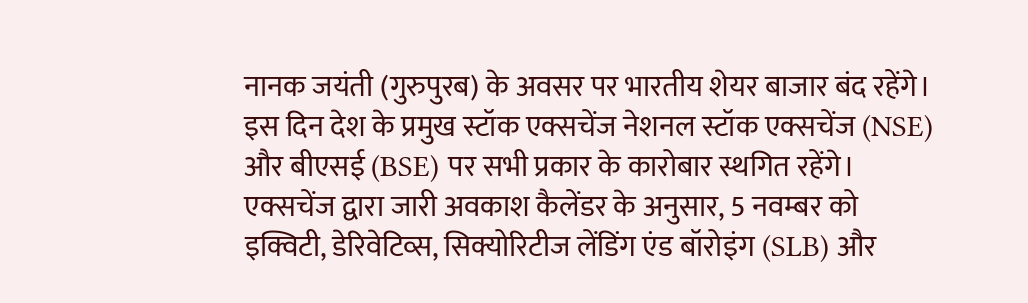नानक जयंती (गुरुपुरब) के अवसर पर भारतीय शेयर बाजार बंद रहेंगे। इस दिन देश के प्रमुख स्टॉक एक्सचेंज नेशनल स्टॉक एक्सचेंज (NSE) और बीएसई (BSE) पर सभी प्रकार के कारोबार स्थगित रहेंगे। एक्सचेंज द्वारा जारी अवकाश कैलेंडर के अनुसार, 5 नवम्बर को इक्विटी, डेरिवेटिव्स, सिक्योरिटीज लेंडिंग एंड बॉरोइंग (SLB) और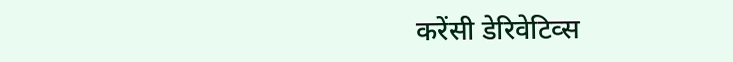करेंसी डेरिवेटिव्स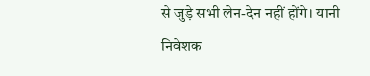से जुड़े सभी लेन-देन नहीं होंगे। यानी निवेशक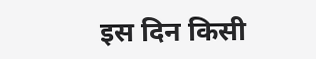इस दिन किसी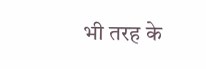भी तरह के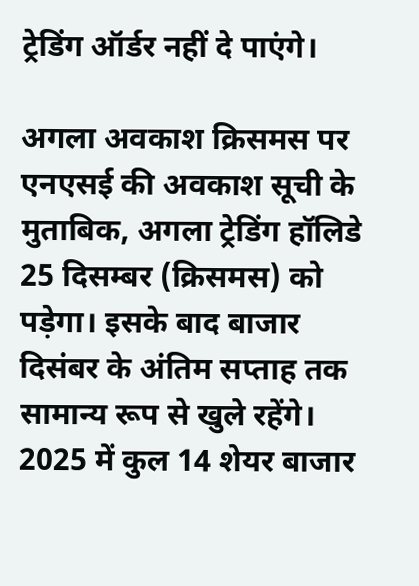ट्रेडिंग ऑर्डर नहीं दे पाएंगे।

अगला अवकाश क्रिसमस पर
एनएसई की अवकाश सूची के मुताबिक, अगला ट्रेडिंग हॉलिडे 25 दिसम्बर (क्रिसमस) को पड़ेगा। इसके बाद बाजार दिसंबर के अंतिम सप्ताह तक सामान्य रूप से खुले रहेंगे।
2025 में कुल 14 शेयर बाजार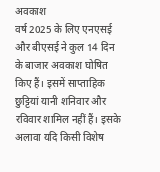अवकाश
वर्ष 2025 के लिए एनएसई और बीएसई ने कुल 14 दिन के बाजार अवकाश घोषित किए हैं। इसमें साप्ताहिक छुट्टियां यानी शनिवार और रविवार शामिल नहीं हैं। इसके अलावा यदि किसी विशेष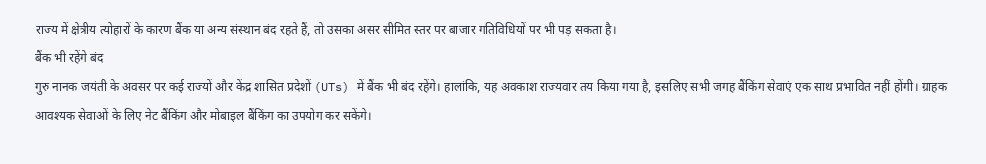राज्य में क्षेत्रीय त्योहारों के कारण बैंक या अन्य संस्थान बंद रहते हैं, तो उसका असर सीमित स्तर पर बाजार गतिविधियों पर भी पड़ सकता है।
बैंक भी रहेंगे बंद
गुरु नानक जयंती के अवसर पर कई राज्यों और केंद्र शासित प्रदेशों (UTs) में बैंक भी बंद रहेंगे। हालांकि, यह अवकाश राज्यवार तय किया गया है, इसलिए सभी जगह बैंकिंग सेवाएं एक साथ प्रभावित नहीं होंगी। ग्राहक आवश्यक सेवाओं के लिए नेट बैंकिंग और मोबाइल बैंकिंग का उपयोग कर सकेंगे।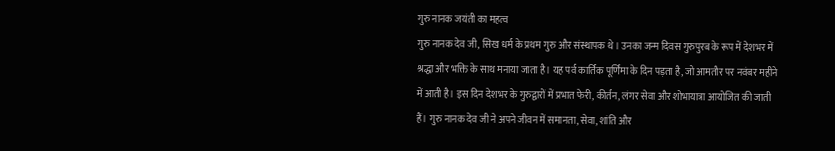गुरु नानक जयंती का महत्व
गुरु नानक देव जी, सिख धर्म के प्रथम गुरु और संस्थापक थे। उनका जन्म दिवस गुरुपुरब के रूप में देशभर में श्रद्धा और भक्ति के साथ मनाया जाता है। यह पर्व कार्तिक पूर्णिमा के दिन पड़ता है, जो आमतौर पर नवंबर महीने में आती है। इस दिन देशभर के गुरुद्वारों में प्रभात फेरी, कीर्तन, लंगर सेवा और शोभायात्रा आयोजित की जाती हैं। गुरु नानक देव जी ने अपने जीवन में समानता, सेवा, शांति और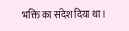भक्ति का संदेश दिया था।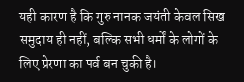यही कारण है कि गुरु नानक जयंती केवल सिख समुदाय ही नहीं, बल्कि सभी धर्मों के लोगों के लिए प्रेरणा का पर्व बन चुकी है।